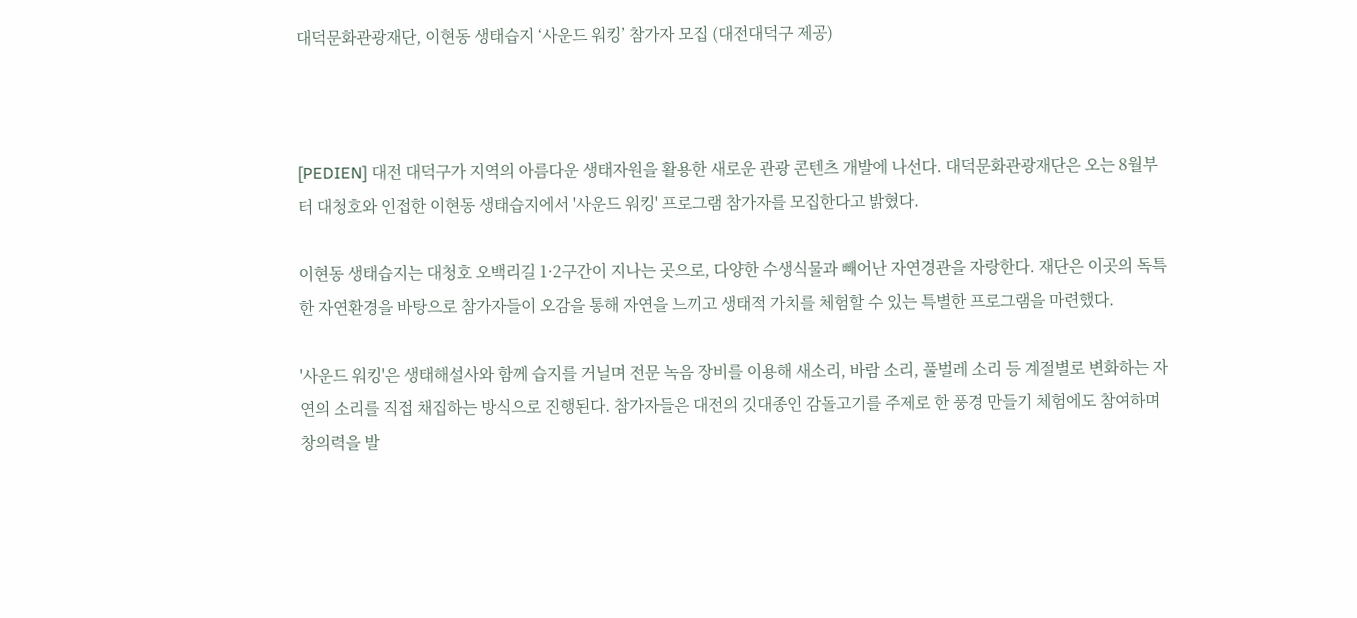대덕문화관광재단, 이현동 생태습지 ‘사운드 워킹’ 참가자 모집 (대전대덕구 제공)



[PEDIEN] 대전 대덕구가 지역의 아름다운 생태자원을 활용한 새로운 관광 콘텐츠 개발에 나선다. 대덕문화관광재단은 오는 8월부터 대청호와 인접한 이현동 생태습지에서 '사운드 워킹' 프로그램 참가자를 모집한다고 밝혔다.

이현동 생태습지는 대청호 오백리길 1·2구간이 지나는 곳으로, 다양한 수생식물과 빼어난 자연경관을 자랑한다. 재단은 이곳의 독특한 자연환경을 바탕으로 참가자들이 오감을 통해 자연을 느끼고 생태적 가치를 체험할 수 있는 특별한 프로그램을 마련했다.

'사운드 워킹'은 생태해설사와 함께 습지를 거닐며 전문 녹음 장비를 이용해 새소리, 바람 소리, 풀벌레 소리 등 계절별로 변화하는 자연의 소리를 직접 채집하는 방식으로 진행된다. 참가자들은 대전의 깃대종인 감돌고기를 주제로 한 풍경 만들기 체험에도 참여하며 창의력을 발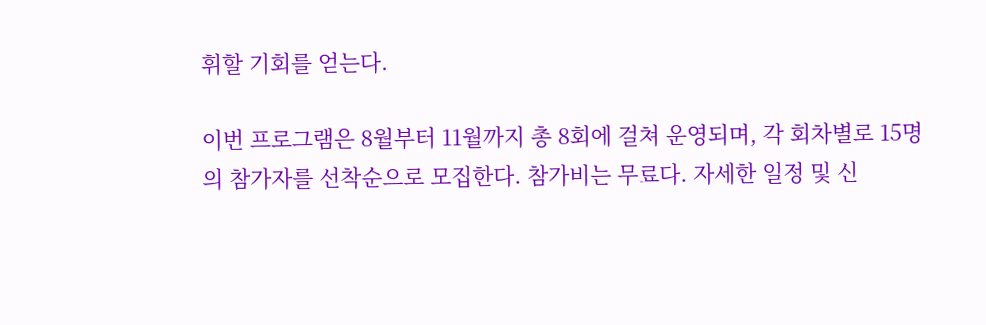휘할 기회를 얻는다.

이번 프로그램은 8월부터 11월까지 총 8회에 걸쳐 운영되며, 각 회차별로 15명의 참가자를 선착순으로 모집한다. 참가비는 무료다. 자세한 일정 및 신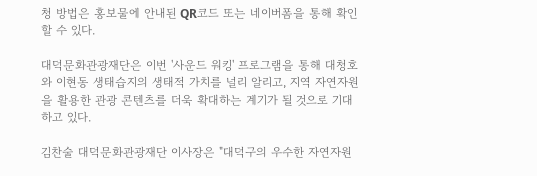청 방법은 홍보물에 안내된 QR코드 또는 네이버폼을 통해 확인할 수 있다.

대덕문화관광재단은 이번 '사운드 워킹' 프로그램을 통해 대청호와 이현동 생태습지의 생태적 가치를 널리 알리고, 지역 자연자원을 활용한 관광 콘텐츠를 더욱 확대하는 계기가 될 것으로 기대하고 있다.

김찬술 대덕문화관광재단 이사장은 "대덕구의 우수한 자연자원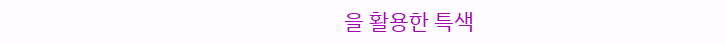을 활용한 특색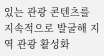있는 관광 콘텐츠를 지속적으로 발굴해 지역 관광 활성화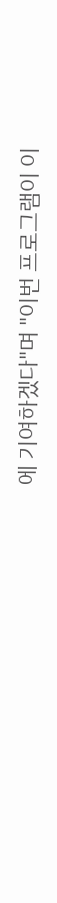에 기여하겠다"며 "이번 프로그램이 이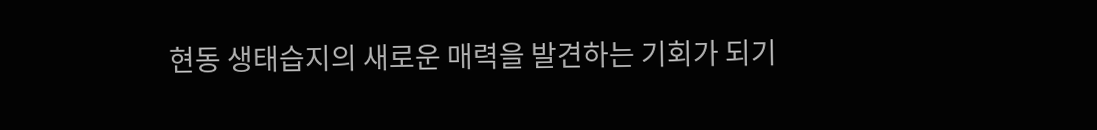현동 생태습지의 새로운 매력을 발견하는 기회가 되기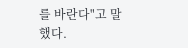를 바란다"고 말했다.